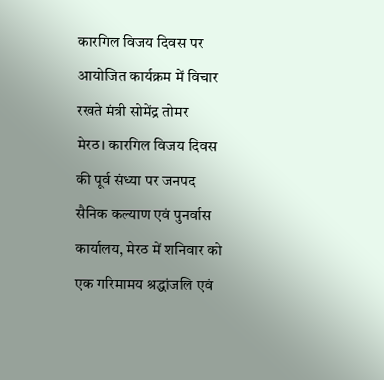कारगिल विजय दिवस पर आयोजित कार्यक्रम में विचार रखते मंत्री सोमेंद्र तोमर
मेरठ। कारगिल विजय दिवस की पूर्व संध्या पर जनपद सैनिक कल्याण एवं पुनर्वास कार्यालय, मेरठ में शनिवार को एक गरिमामय श्रद्धांजलि एवं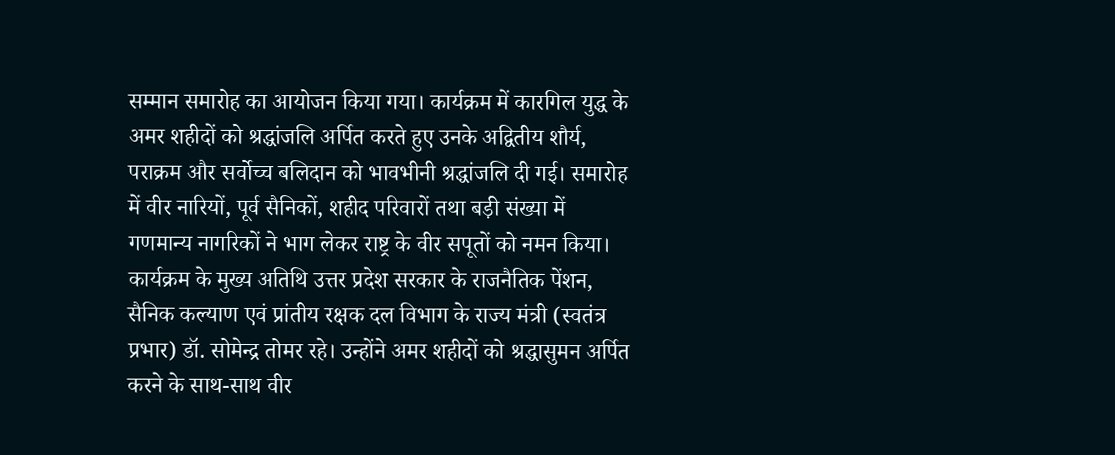सम्मान समारोह का आयोजन किया गया। कार्यक्रम में कारगिल युद्ध के अमर शहीदों को श्रद्धांजलि अर्पित करते हुए उनके अद्वितीय शौर्य, पराक्रम और सर्वोच्च बलिदान को भावभीनी श्रद्धांजलि दी गई। समारोह में वीर नारियों, पूर्व सैनिकों, शहीद परिवारों तथा बड़ी संख्या में गणमान्य नागरिकों ने भाग लेकर राष्ट्र के वीर सपूतों को नमन किया।
कार्यक्रम के मुख्य अतिथि उत्तर प्रदेश सरकार के राजनैतिक पेंशन, सैनिक कल्याण एवं प्रांतीय रक्षक दल विभाग के राज्य मंत्री (स्वतंत्र प्रभार) डॉ. सोमेन्द्र तोमर रहे। उन्होंने अमर शहीदों को श्रद्धासुमन अर्पित करने के साथ-साथ वीर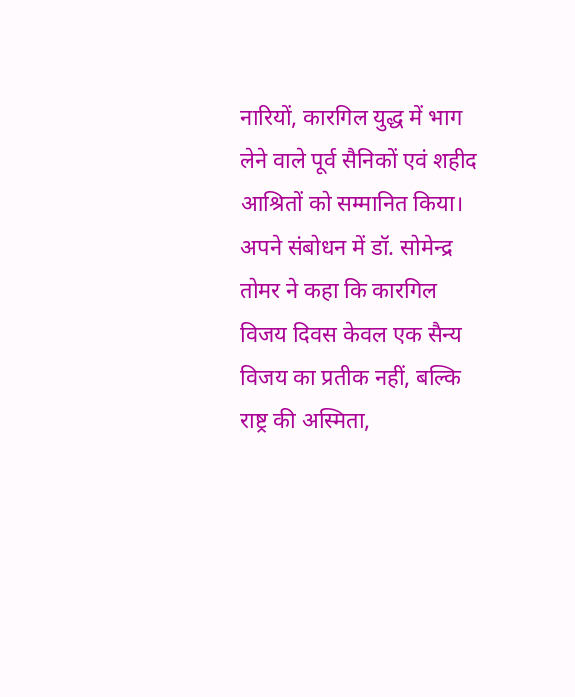नारियों, कारगिल युद्ध में भाग लेने वाले पूर्व सैनिकों एवं शहीद आश्रितों को सम्मानित किया।
अपने संबोधन में डॉ. सोमेन्द्र तोमर ने कहा कि कारगिल विजय दिवस केवल एक सैन्य विजय का प्रतीक नहीं, बल्कि राष्ट्र की अस्मिता,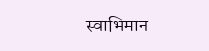स्वाभिमान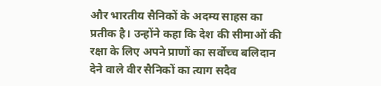और भारतीय सैनिकों के अदम्य साहस का प्रतीक है। उन्होंने कहा कि देश की सीमाओं की रक्षा के लिए अपने प्राणों का सर्वोच्च बलिदान देने वाले वीर सैनिकों का त्याग सदैव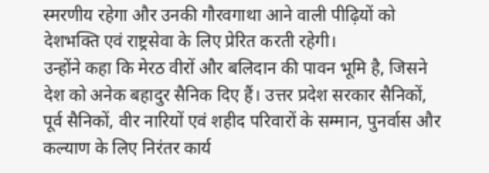स्मरणीय रहेगा और उनकी गौरवगाथा आने वाली पीढ़ियों को देशभक्ति एवं राष्ट्रसेवा के लिए प्रेरित करती रहेगी।
उन्होंने कहा कि मेरठ वीरों और बलिदान की पावन भूमि है, जिसने देश को अनेक बहादुर सैनिक दिए हैं। उत्तर प्रदेश सरकार सैनिकों, पूर्व सैनिकों, वीर नारियों एवं शहीद परिवारों के सम्मान, पुनर्वास और कल्याण के लिए निरंतर कार्य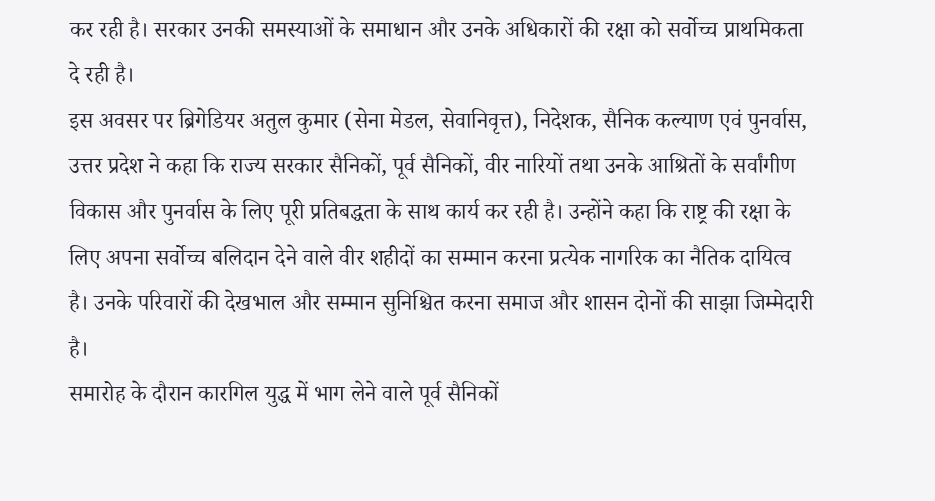कर रही है। सरकार उनकी समस्याओं के समाधान और उनके अधिकारों की रक्षा को सर्वोच्च प्राथमिकता दे रही है।
इस अवसर पर ब्रिगेडियर अतुल कुमार (सेना मेडल, सेवानिवृत्त), निदेशक, सैनिक कल्याण एवं पुनर्वास, उत्तर प्रदेश ने कहा कि राज्य सरकार सैनिकों, पूर्व सैनिकों, वीर नारियों तथा उनके आश्रितों के सर्वांगीण विकास और पुनर्वास के लिए पूरी प्रतिबद्धता के साथ कार्य कर रही है। उन्होंने कहा कि राष्ट्र की रक्षा के लिए अपना सर्वोच्च बलिदान देने वाले वीर शहीदों का सम्मान करना प्रत्येक नागरिक का नैतिक दायित्व है। उनके परिवारों की देखभाल और सम्मान सुनिश्चित करना समाज और शासन दोनों की साझा जिम्मेदारी है।
समारोह के दौरान कारगिल युद्ध में भाग लेने वाले पूर्व सैनिकों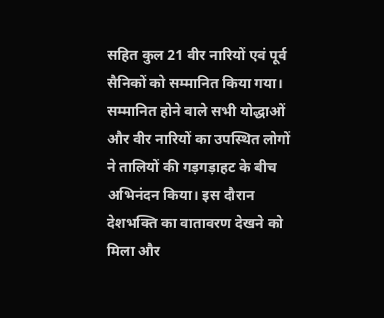सहित कुल 21 वीर नारियों एवं पूर्व सैनिकों को सम्मानित किया गया। सम्मानित होने वाले सभी योद्धाओं और वीर नारियों का उपस्थित लोगों ने तालियों की गड़गड़ाहट के बीच अभिनंदन किया। इस दौरान देशभक्ति का वातावरण देखने को मिला और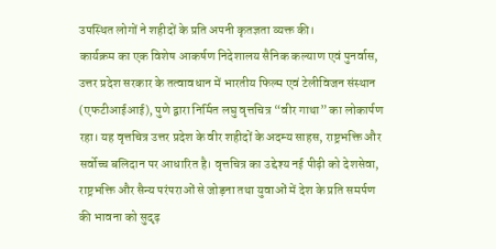उपस्थित लोगों ने शहीदों के प्रति अपनी कृतज्ञता व्यक्त की।
कार्यक्रम का एक विशेष आकर्षण निदेशालय सैनिक कल्याण एवं पुनर्वास, उत्तर प्रदेश सरकार के तत्वावधान में भारतीय फिल्म एवं टेलीविजन संस्थान (एफटीआईआई), पुणे द्वारा निर्मित लघु वृत्तचित्र “वीर गाथा” का लोकार्पण रहा। यह वृत्तचित्र उत्तर प्रदेश के वीर शहीदों के अदम्य साहस, राष्ट्रभक्ति और सर्वोच्च बलिदान पर आधारित है। वृत्तचित्र का उद्देश्य नई पीढ़ी को देशसेवा, राष्ट्रभक्ति और सैन्य परंपराओं से जोड़ना तथा युवाओं में देश के प्रति समर्पण की भावना को सुदृढ़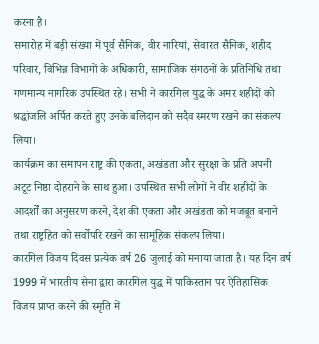करना है।
समारोह में बड़ी संख्या में पूर्व सैनिक, वीर नारियां, सेवारत सैनिक, शहीद परिवार, विभिन्न विभागों के अधिकारी, सामाजिक संगठनों के प्रतिनिधि तथा गणमान्य नागरिक उपस्थित रहे। सभी ने कारगिल युद्ध के अमर शहीदों को श्रद्धांजलि अर्पित करते हुए उनके बलिदान को सदैव स्मरण रखने का संकल्प लिया।
कार्यक्रम का समापन राष्ट्र की एकता, अखंडता और सुरक्षा के प्रति अपनी अटूट निष्ठा दोहराने के साथ हुआ। उपस्थित सभी लोगों ने वीर शहीदों के आदर्शों का अनुसरण करने, देश की एकता और अखंडता को मजबूत बनाने तथा राष्ट्रहित को सर्वोपरि रखने का सामूहिक संकल्प लिया।
कारगिल विजय दिवस प्रत्येक वर्ष 26 जुलाई को मनाया जाता है। यह दिन वर्ष 1999 में भारतीय सेना द्वारा कारगिल युद्ध में पाकिस्तान पर ऐतिहासिक विजय प्राप्त करने की स्मृति में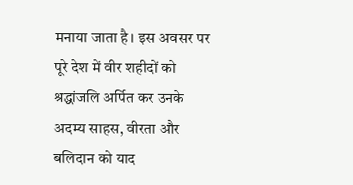मनाया जाता है। इस अवसर पर पूरे देश में वीर शहीदों को श्रद्धांजलि अर्पित कर उनके अदम्य साहस, वीरता और बलिदान को याद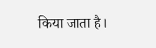किया जाता है।